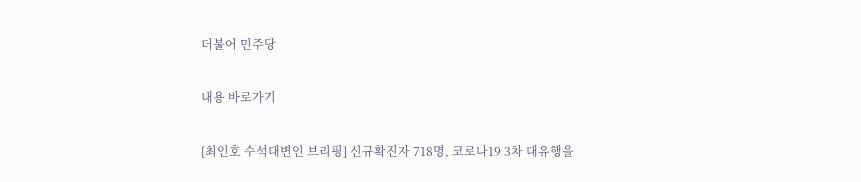더불어 민주당

내용 바로가기

[최인호 수석대변인 브리핑] 신규확진자 718명, 코로나19 3차 대유행을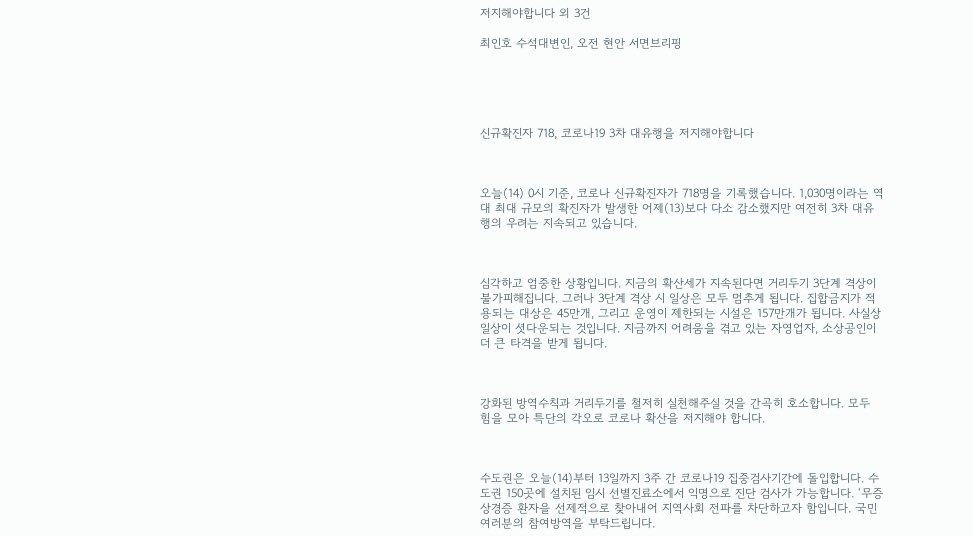저지해야합니다 외 3건

최인호 수석대변인, 오전 현안 서면브리핑





신규확진자 718, 코로나19 3차 대유행을 저지해야합니다



오늘(14) 0시 기준, 코로나 신규확진자가 718명을 기록했습니다. 1,030명이라는 역대 최대 규모의 확진자가 발생한 어제(13)보다 다소 감소했지만 여전히 3차 대유행의 우려는 지속되고 있습니다.



심각하고 엄중한 상황입니다. 지금의 확산세가 지속된다면 거리두기 3단계 격상이 불가피해집니다. 그러나 3단계 격상 시 일상은 모두 멈추게 됩니다. 집합금지가 적용되는 대상은 45만개, 그리고 운영이 제한되는 시설은 157만개가 됩니다. 사실상 일상이 셧다운되는 것입니다. 지금까지 어려움을 겪고 있는 자영업자, 소상공인이 더 큰 타격을 받게 됩니다.



강화된 방역수칙과 거리두기를 철저히 실천해주실 것을 간곡히 호소합니다. 모두 힘을 모아 특단의 각오로 코로나 확산을 저지해야 합니다.



수도권은 오늘(14)부터 13일까지 3주 간 코로나19 집중검사기간에 돌입합니다. 수도권 150곳에 설치된 임시 선별진료소에서 익명으로 진단 검사가 가능합니다. ‘무증상경증 환자을 선제적으로 찾아내어 지역사회 전파를 차단하고자 함입니다. 국민 여러분의 참여방역을 부탁드립니다.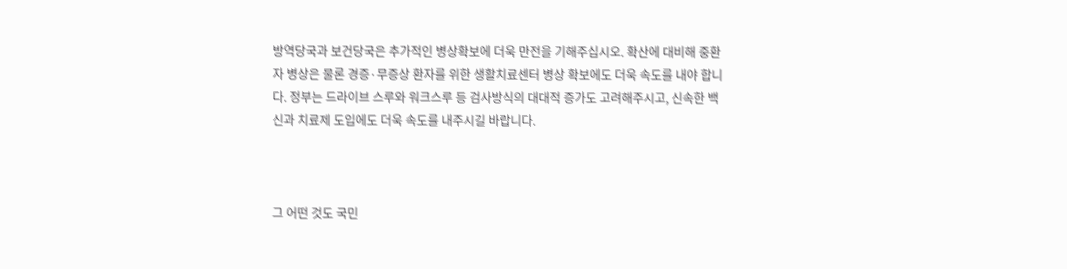방역당국과 보건당국은 추가적인 병상확보에 더욱 만전을 기해주십시오. 확산에 대비해 중환자 병상은 물론 경증·무증상 환자를 위한 생활치료센터 병상 확보에도 더욱 속도를 내야 합니다. 정부는 드라이브 스루와 워크스루 등 검사방식의 대대적 증가도 고려해주시고, 신속한 백신과 치료제 도입에도 더욱 속도를 내주시길 바랍니다.



그 어떤 것도 국민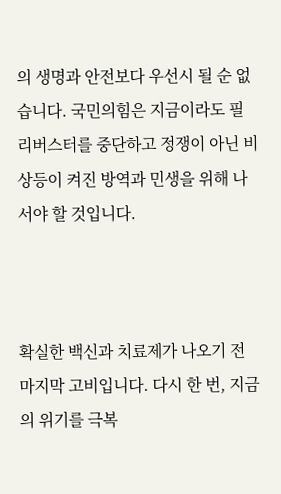의 생명과 안전보다 우선시 될 순 없습니다. 국민의힘은 지금이라도 필리버스터를 중단하고 정쟁이 아닌 비상등이 켜진 방역과 민생을 위해 나서야 할 것입니다.



확실한 백신과 치료제가 나오기 전 마지막 고비입니다. 다시 한 번, 지금의 위기를 극복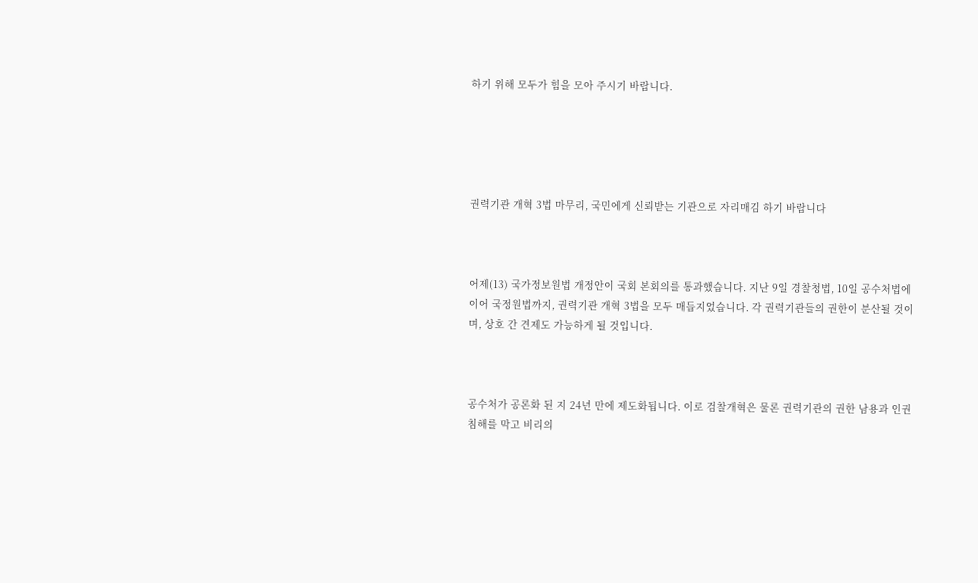하기 위해 모두가 힘을 모아 주시기 바랍니다.





권력기관 개혁 3법 마무리, 국민에게 신뢰받는 기관으로 자리매김 하기 바랍니다



어제(13) 국가정보원법 개정안이 국회 본회의를 통과했습니다. 지난 9일 경찰청법, 10일 공수처법에 이어 국정원법까지, 권력기관 개혁 3법을 모두 매듭지었습니다. 각 권력기관들의 권한이 분산될 것이며, 상호 간 견제도 가능하게 될 것입니다.



공수처가 공론화 된 지 24년 만에 제도화됩니다. 이로 검찰개혁은 물론 권력기관의 권한 남용과 인권 침해를 막고 비리의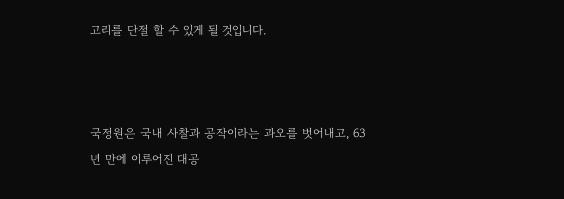고리를 단절 할 수 있게 될 것입니다.



국정원은 국내 사찰과 공작이라는 과오를 벗어내고, 63년 만에 이루어진 대공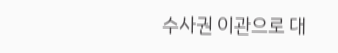수사권 이관으로 대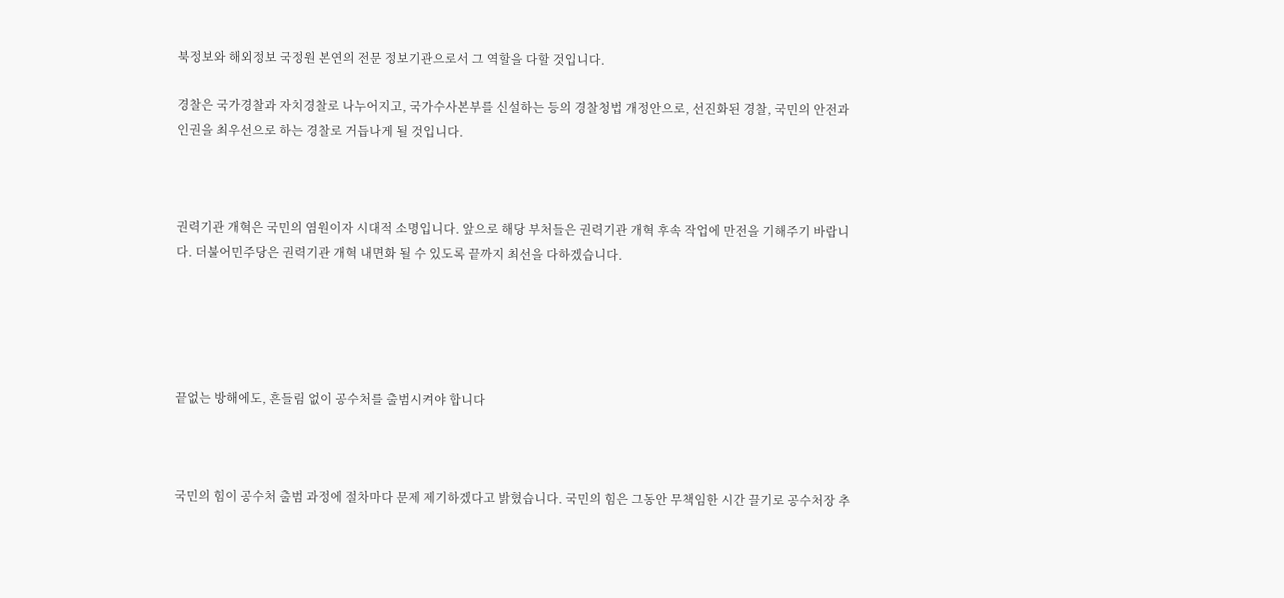북정보와 해외정보 국정원 본연의 전문 정보기관으로서 그 역할을 다할 것입니다.

경찰은 국가경찰과 자치경찰로 나누어지고, 국가수사본부를 신설하는 등의 경찰청법 개정안으로, 선진화된 경찰, 국민의 안전과 인권을 최우선으로 하는 경찰로 거듭나게 될 것입니다.



권력기관 개혁은 국민의 염원이자 시대적 소명입니다. 앞으로 해당 부처들은 권력기관 개혁 후속 작업에 만전을 기해주기 바랍니다. 더불어민주당은 권력기관 개혁 내면화 될 수 있도록 끝까지 최선을 다하겠습니다.





끝없는 방해에도, 흔들림 없이 공수처를 출범시켜야 합니다



국민의 힘이 공수처 출범 과정에 절차마다 문제 제기하겠다고 밝혔습니다. 국민의 힘은 그동안 무책임한 시간 끌기로 공수처장 추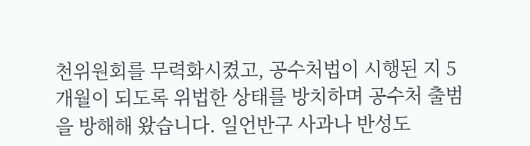천위원회를 무력화시켰고, 공수처법이 시행된 지 5개월이 되도록 위법한 상태를 방치하며 공수처 출범을 방해해 왔습니다. 일언반구 사과나 반성도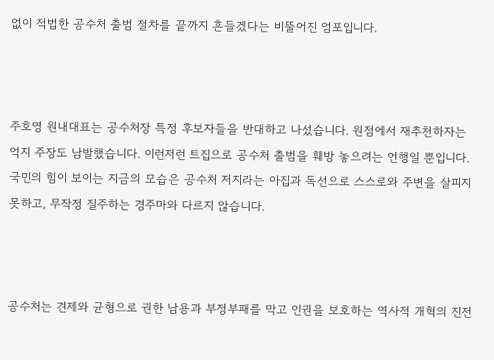없이 적법한 공수처 출범 절차를 끝까지 흔들겠다는 비뚤어진 엄포입니다.



주호영 원내대표는 공수처장 특정 후보자들을 반대하고 나섰습니다. 원점에서 재추천하자는 억지 주장도 남발했습니다. 이런저런 트집으로 공수처 출범을 훼방 놓으려는 언행일 뿐입니다. 국민의 힘이 보이는 지금의 모습은 공수처 저지라는 아집과 독선으로 스스로와 주변을 살피지 못하고, 무작정 질주하는 경주마와 다르지 않습니다.



공수처는 견제와 균형으로 권한 남용과 부정부패를 막고 인권을 보호하는 역사적 개혁의 진전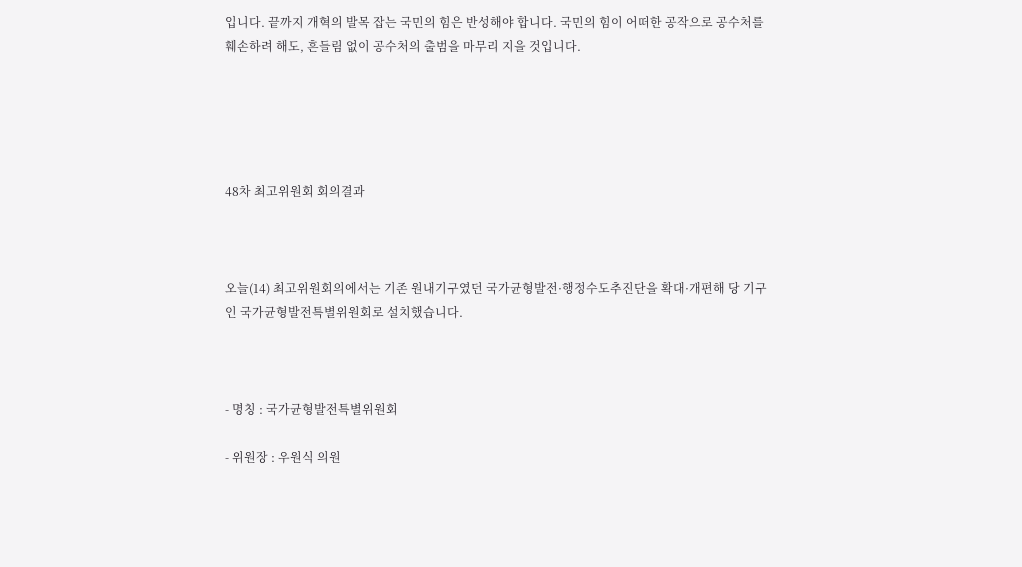입니다. 끝까지 개혁의 발목 잡는 국민의 힘은 반성해야 합니다. 국민의 힘이 어떠한 공작으로 공수처를 훼손하려 해도, 흔들림 없이 공수처의 출범을 마무리 지을 것입니다.





48차 최고위원회 회의결과



오늘(14) 최고위원회의에서는 기존 원내기구였던 국가균형발전·행정수도추진단을 확대·개편해 당 기구인 국가균형발전특별위원회로 설치했습니다.



- 명칭 : 국가균형발전특별위원회

- 위원장 : 우원식 의원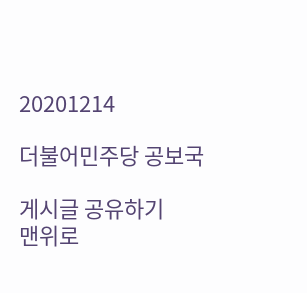20201214

더불어민주당 공보국

게시글 공유하기
맨위로